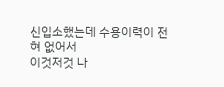신입소했는데 수용이력이 전혀 없어서
이것저것 나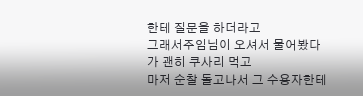한테 질문을 하더라고
그래서주임님이 오셔서 물어봤다가 괜히 쿠사리 먹고
마저 순찰 돌고나서 그 수용자한테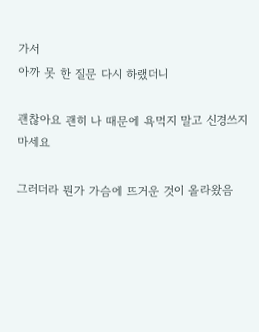가서
아까 못 한 질문 다시 하랬더니

괜찮아요 괜히 나 때문에 욕먹지 말고 신경쓰지 마세요

그러더라 뭔가 가슴에 뜨거운 것이 올라왔음